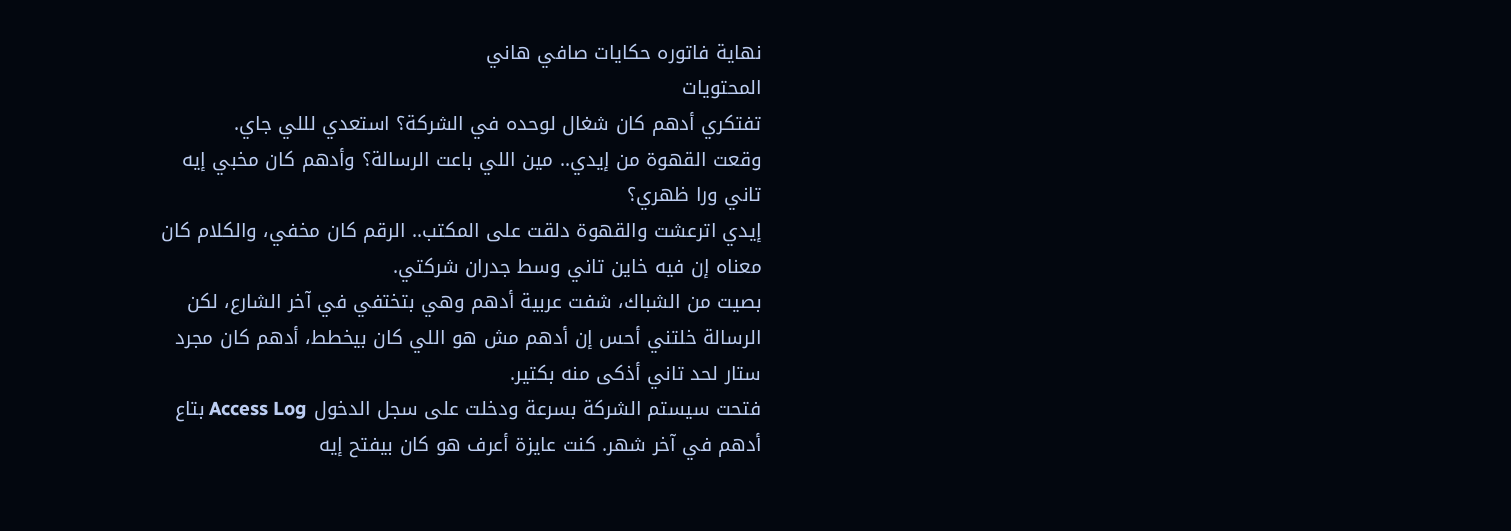نهاية فاتوره حكايات صافي هاني
المحتويات
تفتكري أدهم كان شغال لوحده في الشركة؟ استعدي لللي جاي.
وقعت القهوة من إيدي.. مين اللي باعت الرسالة؟ وأدهم كان مخبي إيه تاني ورا ظهري؟
إيدي اترعشت والقهوة دلقت على المكتب.. الرقم كان مخفي، والكلام كان معناه إن فيه خاين تاني وسط جدران شركتي.
بصيت من الشباك، شفت عربية أدهم وهي بتختفي في آخر الشارع، لكن الرسالة خلتني أحس إن أدهم مش هو اللي كان بيخطط، أدهم كان مجرد ستار لحد تاني أذكى منه بكتير.
فتحت سيستم الشركة بسرعة ودخلت على سجل الدخول Access Log بتاع أدهم في آخر شهر. كنت عايزة أعرف هو كان بيفتح إيه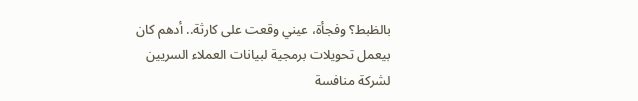بالظبط؟ وفجأة، عيني وقعت على كارثة.. أدهم كان بيعمل تحويلات برمجية لبيانات العملاء السريين لشركة منافسة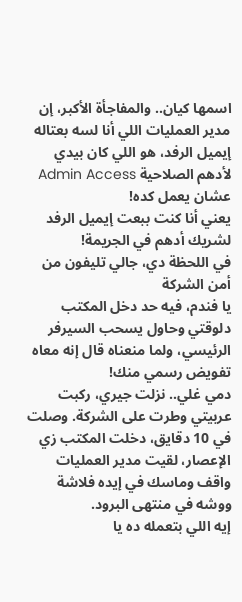اسمها كيان.. والمفاجأة الأكبر، إن مدير العمليات اللي أنا لسه بعتاله إيميل الرفد، هو اللي كان بيدي لأدهم الصلاحية Admin Access عشان يعمل كده!
يعني أنا كنت ببعت إيميل الرفد لشريك أدهم في الجريمة!
في اللحظة دي، جالي تليفون من أمن الشركة
يا فندم، فيه حد دخل المكتب دلوقتي وحاول يسحب السيرفر الرئيسي، ولما منعناه قال إنه معاه تفويض رسمي منك!
دمي غلي.. نزلت جيري، ركبت عربيتي وطرت على الشركة. وصلت في 10 دقايق، دخلت المكتب زي الإعصار، لقيت مدير العمليات واقف وماسك في إيده فلاشة ووشه في منتهى البرود.
إيه اللي بتعمله ده يا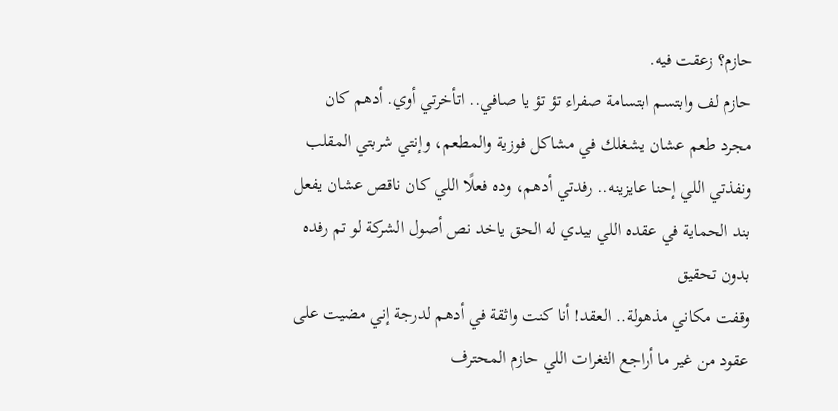حازم؟ زعقت فيه.
حازم لف وابتسم ابتسامة صفراء تؤ تؤ يا صافي.. اتأخرتي أوي. أدهم كان مجرد طعم عشان يشغلك في مشاكل فوزية والمطعم، وإنتي شربتي المقلب ونفذتي اللي إحنا عايزينه.. رفدتي أدهم، وده فعلًا اللي كان ناقص عشان يفعل بند الحماية في عقده اللي بيدي له الحق ياخد نص أصول الشركة لو تم رفده بدون تحقيق
وقفت مكاني مذهولة.. العقد! أنا كنت واثقة في أدهم لدرجة إني مضيت على عقود من غير ما أراجع الثغرات اللي حازم المحترف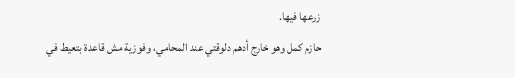زرعها فيها.
حازم كمل وهو خارج أدهم دلوقتي عند المحامي، وفوزية مش قاعدة بتعيط في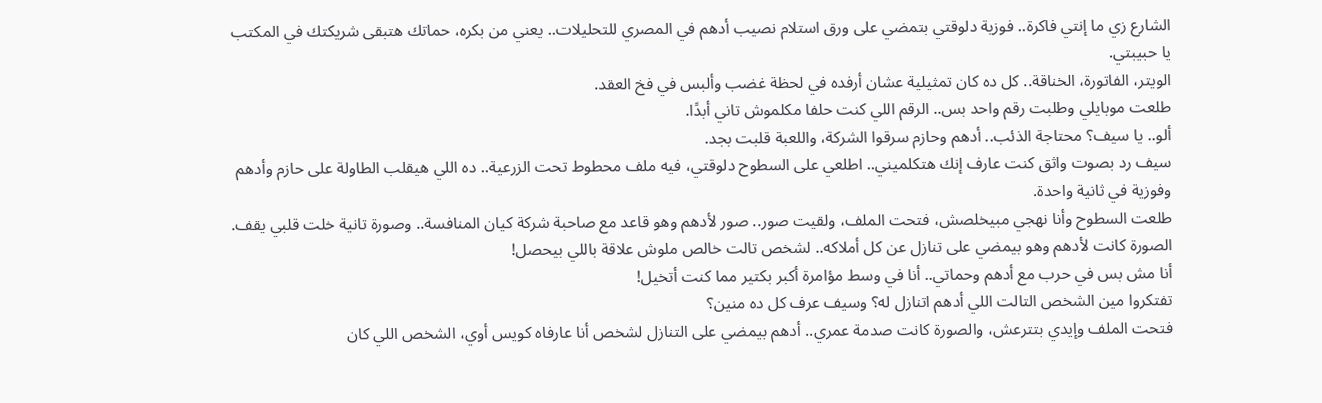الشارع زي ما إنتي فاكرة.. فوزية دلوقتي بتمضي على ورق استلام نصيب أدهم في المصري للتحليلات.. يعني من بكره، حماتك هتبقى شريكتك في المكتب يا حبيبتي.
الويتر، الفاتورة، الخناقة.. كل ده كان تمثيلية عشان أرفده في لحظة غضب وألبس في فخ العقد.
طلعت موبايلي وطلبت رقم واحد بس.. الرقم اللي كنت حلفا مكلموش تاني أبدًا.
ألو.. يا سيف؟ محتاجة الذئب.. أدهم وحازم سرقوا الشركة، واللعبة قلبت بجد.
سيف رد بصوت واثق كنت عارف إنك هتكلميني.. اطلعي على السطوح دلوقتي، فيه ملف محطوط تحت الزرعية.. ده اللي هيقلب الطاولة على حازم وأدهم وفوزية في ثانية واحدة.
طلعت السطوح وأنا نهجي مبيخلصش، فتحت الملف، ولقيت صور.. صور لأدهم وهو قاعد مع صاحبة شركة كيان المنافسة.. وصورة تانية خلت قلبي يقف.
الصورة كانت لأدهم وهو بيمضي على تنازل عن كل أملاكه.. لشخص تالت خالص ملوش علاقة باللي بيحصل!
أنا مش بس في حرب مع أدهم وحماتي.. أنا في وسط مؤامرة أكبر بكتير مما كنت أتخيل!
تفتكروا مين الشخص التالت اللي أدهم اتنازل له؟ وسيف عرف كل ده منين؟
فتحت الملف وإيدي بتترعش، والصورة كانت صدمة عمري.. أدهم بيمضي على التنازل لشخص أنا عارفاه كويس أوي، الشخص اللي كان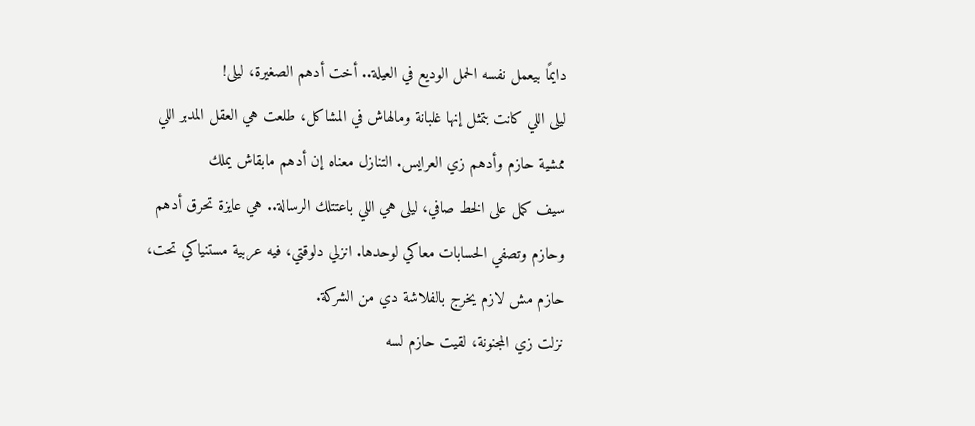دايمًا بيعمل نفسه الحمل الوديع في العيلة.. أخت أدهم الصغيرة، ليلى!
ليلى اللي كانت بتمثل إنها غلبانة ومالهاش في المشاكل، طلعت هي العقل المدبر اللي ممشية حازم وأدهم زي العرايس. التنازل معناه إن أدهم مابقاش يملك
سيف كمل على الخط صافي، ليلى هي اللي باعتتلك الرسالة.. هي عايزة تحرق أدهم وحازم وتصفي الحسابات معاكي لوحدها. انزلي دلوقتي، فيه عربية مستنياكي تحت، حازم مش لازم يخرج بالفلاشة دي من الشركة.
نزلت زي المجنونة، لقيت حازم لسه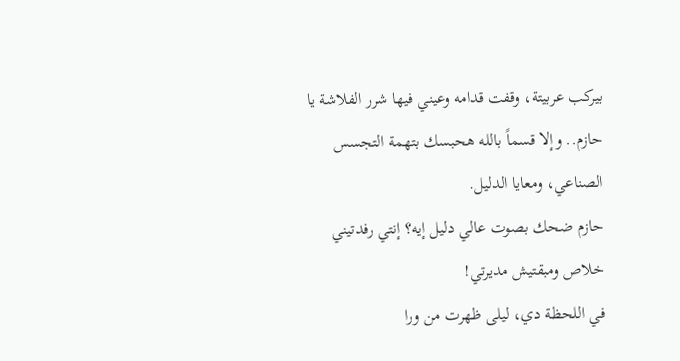بيركب عربيتة، وقفت قدامه وعيني فيها شرر الفلاشة يا حازم.. وإلا قسماً بالله هحبسك بتهمة التجسس الصناعي، ومعايا الدليل.
حازم ضحك بصوت عالي دليل إيه؟ إنتي رفدتيني خلاص ومبقتيش مديرتي!
في اللحظة دي، ليلى ظهرت من ورا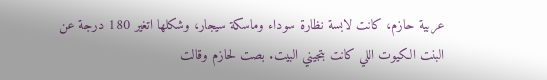عربية حازم، كانت لابسة نظارة سوداء وماسكة سيجار، وشكلها اتغير 180 درجة عن البنت الكيوت اللي كانت بتجيني البيت. بصت لحازم وقالت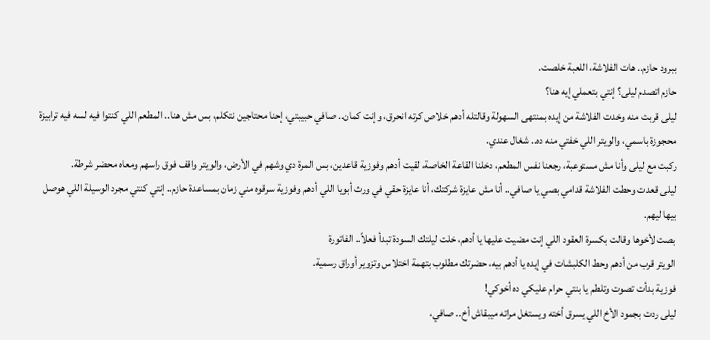ببرود حازم.. هات الفلاشة، اللعبة خلصت.
حازم اتصدم ليلى؟ إنتي بتعملي إيه هنا؟
ليلى قربت منه وخدت الفلاشة من إيده بمنتهى السهولة وقالتله أدهم خلاص كرته انحرق، وإنت كمان.. صافي حبيبتي، إحنا محتاجين نتكلم، بس مش هنا.. المطعم اللي كنتوا فيه لسه فيه ترابيزة محجوزة باسمي، والويتر اللي خفتي منه ده.. شغال عندي.
ركبت مع ليلى وأنا مش مستوعبة، رجعنا نفس المطعم، دخلنا القاعة الخاصة، لقيت أدهم وفوزية قاعدين، بس المرة دي وشهم في الأرض، والويتر واقف فوق راسهم ومعاه محضر شرطة.
ليلى قعدت وحطت الفلاشة قدامي بصي يا صافي.. أنا مش عايزة شركتك، أنا عايزة حقي في ورث أبويا اللي أدهم وفوزية سرقوه مني زمان بمساعدة حازم.. إنتي كنتي مجرد الوسيلة اللي هوصل بيها ليهم.
بصت لأخوها وقالت بكسرة العقود اللي إنت مضيت عليها يا أدهم، خلت ليلتك السودة تبدأ فعلاً.. الفاتورة
الويتر قرب من أدهم وحط الكلبشات في إيده يا أدهم بيه، حضرتك مطلوب بتهمة اختلاس وتزوير أوراق رسمية.
فوزية بدأت تصوت وتلطم يا بنتي حرام عليكي ده أخوكي!
ليلى ردت بجمود الأخ اللي يسرق أخته ويستغل مراته ميبقاش أخ.. صافي،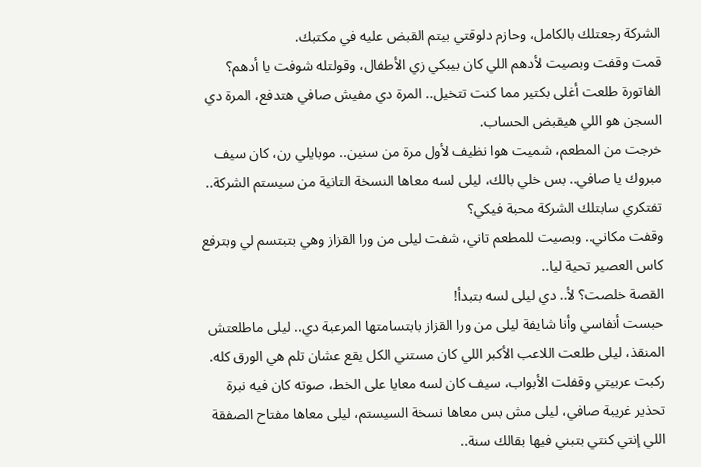الشركة رجعتلك بالكامل، وحازم دلوقتي بيتم القبض عليه في مكتبك.
قمت وقفت وبصيت لأدهم اللي كان بيبكي زي الأطفال، وقولتله شوفت يا أدهم؟ الفاتورة طلعت أغلى بكتير مما كنت تتخيل.. المرة دي مفيش صافي هتدفع، المرة دي السجن هو اللي هيقبض الحساب.
خرجت من المطعم، شميت هوا نظيف لأول مرة من سنين.. موبايلي رن، كان سيف مبروك يا صافي.. بس خلي بالك، ليلى لسه معاها النسخة التانية من سيستم الشركة.. تفتكري سابتلك الشركة محبة فيكي؟
وقفت مكاني.. وبصيت للمطعم تاني، شفت ليلى من ورا القزاز وهي بتبتسم لي وبترفع كاس العصير تحية ليا..
القصة خلصت؟ لأ.. دي ليلى لسه بتبدأ!
حبست أنفاسي وأنا شايفة ليلى من ورا القزاز بابتسامتها المرعبة دي.. ليلى ماطلعتش المنقذ، ليلى طلعت اللاعب الأكبر اللي كان مستني الكل يقع عشان تلم هي الورق كله.
ركبت عربيتي وقفلت الأبواب، سيف كان لسه معايا على الخط، صوته كان فيه نبرة تحذير غريبة صافي، ليلى مش بس معاها نسخة السيستم، ليلى معاها مفتاح الصفقة اللي إنتي كنتي بتبني فيها بقالك سنة..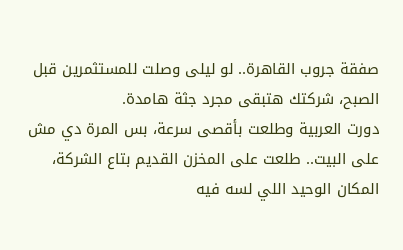صفقة جروب القاهرة.. لو ليلى وصلت للمستثمرين قبل الصبح، شركتك هتبقى مجرد جثة هامدة.
دورت العربية وطلعت بأقصى سرعة، بس المرة دي مش على البيت.. طلعت على المخزن القديم بتاع الشركة، المكان الوحيد اللي لسه فيه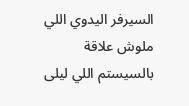السيرفر اليدوي اللي ملوش علاقة بالسيستم اللي ليلى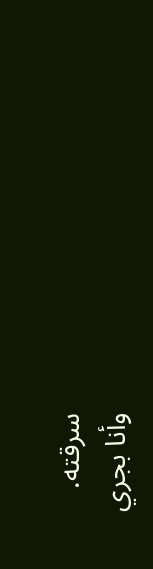سرقته.
وأنا بجري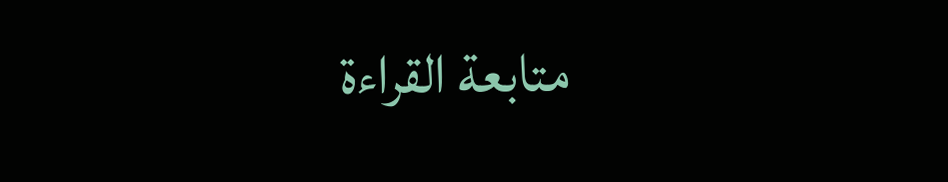متابعة القراءة